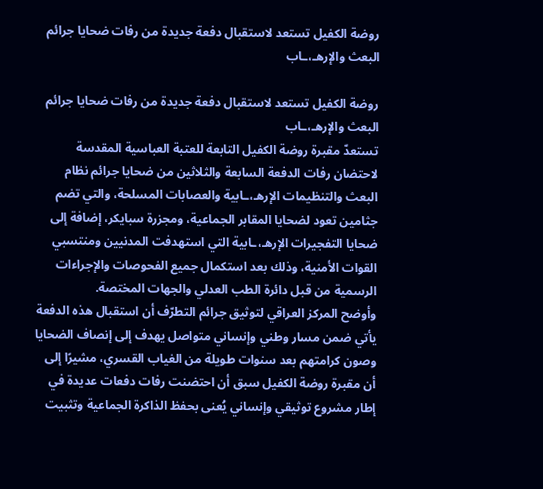روضة الكفيل تستعد لاستقبال دفعة جديدة من رفات ضحايا جرائم البعث والإرهـ،ـاب

روضة الكفيل تستعد لاستقبال دفعة جديدة من رفات ضحايا جرائم البعث والإرهـ،ـاب
تستعدّ مقبرة روضة الكفيل التابعة للعتبة العباسية المقدسة لاحتضان رفات الدفعة السابعة والثلاثين من ضحايا جرائم نظام البعث والتنظيمات الإرهـ،ـابية والعصابات المسلحة، والتي تضم جثامين تعود لضحايا المقابر الجماعية، ومجزرة سبايكر، إضافة إلى ضحايا التفجيرات الإرهـ،ـابية التي استهدفت المدنيين ومنتسبي القوات الأمنية، وذلك بعد استكمال جميع الفحوصات والإجراءات الرسمية من قبل دائرة الطب العدلي والجهات المختصة.
وأوضح المركز العراقي لتوثيق جرائم التطرّف أن استقبال هذه الدفعة يأتي ضمن مسار وطني وإنساني متواصل يهدف إلى إنصاف الضحايا وصون كرامتهم بعد سنوات طويلة من الغياب القسري، مشيرًا إلى أن مقبرة روضة الكفيل سبق أن احتضنت رفات دفعات عديدة في إطار مشروع توثيقي وإنساني يُعنى بحفظ الذاكرة الجماعية وتثبيت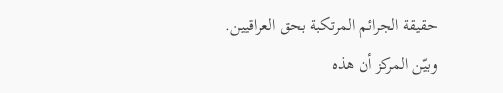حقيقة الجرائم المرتكبة بحق العراقيين.
وبيّن المركز أن هذه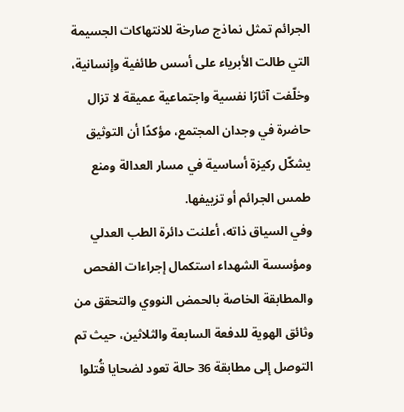الجرائم تمثل نماذج صارخة للانتهاكات الجسيمة التي طالت الأبرياء على أسس طائفية وإنسانية، وخلّفت آثارًا نفسية واجتماعية عميقة لا تزال حاضرة في وجدان المجتمع، مؤكدًا أن التوثيق يشكّل ركيزة أساسية في مسار العدالة ومنع طمس الجرائم أو تزييفها.
وفي السياق ذاته، أعلنت دائرة الطب العدلي ومؤسسة الشهداء استكمال إجراءات الفحص والمطابقة الخاصة بالحمض النووي والتحقق من وثائق الهوية للدفعة السابعة والثلاثين، حيث تم التوصل إلى مطابقة 36 حالة تعود لضحايا قُتلوا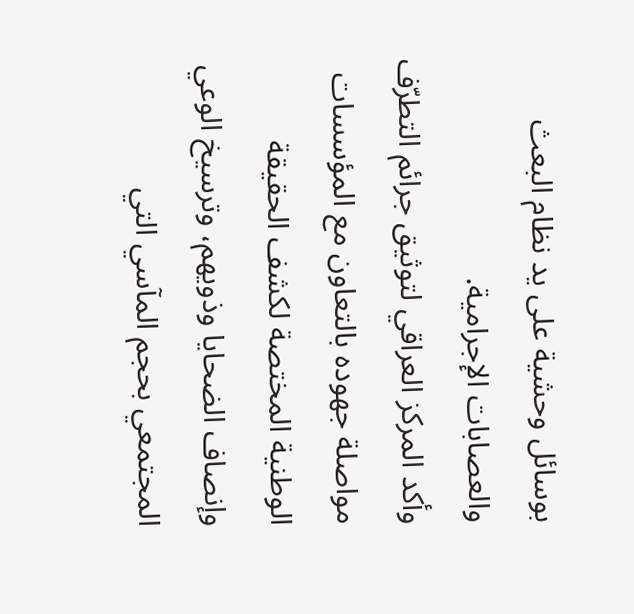بوسائل وحشية على يد نظام البعث والعصابات الإجرامية.
وأكد المركز العراقي لتوثيق جرائم التطرّف مواصلة جهوده بالتعاون مع المؤسسات الوطنية المختصة لكشف الحقيقة وإنصاف الضحايا وذويهم، وترسيخ الوعي المجتمعي بحجم المآسي التي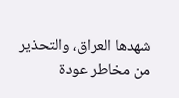شهدها العراق، والتحذير من مخاطر عودة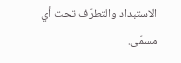الاستبداد والتطرّف تحت أي مسمّى.